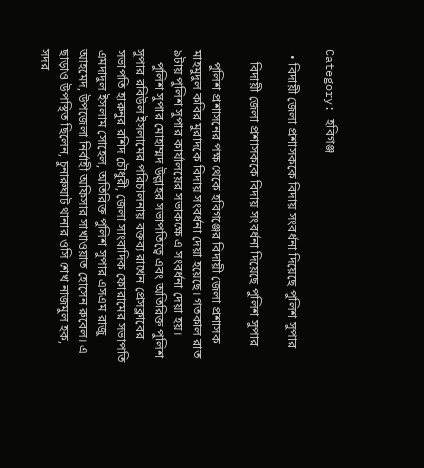Category: হবিগঞ্জ

  • বিদায়ী জেলা প্রশাসককে বিদায় সংবর্ধনা দিয়েছে পুলিশ সুপার

    বিদায়ী জেলা প্রশাসককে বিদায় সংবর্ধনা দিয়েছে পুলিশ সুপার

    পুলিশ প্রশাসনের পক্ষ থেকে হবিগঞ্জের বিদায়ী জেলা প্রশাসক মাহমুদুল কবির মুরাদকে বিদায় সংবর্ধনা দেয়া হয়েছে। গতকাল রাত ৯টায় পুলিশ সুপার কার্যালয়ের সভাকক্ষে এ সংবর্ধনা দেয়া হয়।
    পুলিশ সুপার মোহাম্মদ উল্লাহর সভাপতিত্বে এবং অতিরিক্ত পুলিশ সুপার রবিউল ইসলামের পরিচালনায় বক্তব্য রাখেন প্রেসক্লাবের সভাপতি হারুনুর রশিদ চৌধুরী, জেলা সাংবাদিক ফোরামের সভাপতি এমদাদুল ইসলাম সোহেল, অতিরিক্ত পুলিশ সুপার এসএম রাজু আহমেদ, উপজেলা নির্বাহী অফিসার সাখাওয়াত হোসেন রুবেল। এ ছাড়াও উপস্থিত ছিলেন, চুনারুঘাট থানার ওসি শেখ নাজমুল হক, সদর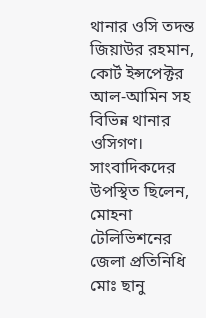থানার ওসি তদন্ত জিয়াউর রহমান, কোর্ট ইন্সপেক্টর আল-আমিন সহ বিভিন্ন থানার ওসিগণ। সাংবাদিকদের উপস্থিত ছিলেন, মোহনা টেলিভিশনের জেলা প্রতিনিধি মোঃ ছানু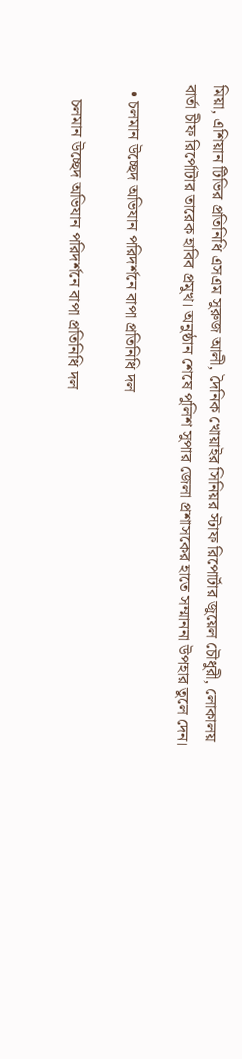মিয়া, এশিয়ান টিভির প্রতিনিধি এসএম সুরুজ আলী, দৈনিক খোয়াইর সিনিয়র স্টাফ রিপোর্টার জুয়েল চৌধুরী, লোকালয় বার্তা চীফ রির্পোটার তারেক হাবিব প্রমুখ। অনুষ্ঠান শেষে পুলিশ সুপার জেলা প্রশাসকের হাতে সম্মাননা উপহার তুলে দেন।

  • চলমান উচ্ছেদ অভিযান পরিদর্শনে বাপা প্রতিনিধি দল

    চলমান উচ্ছেদ অভিযান পরিদর্শনে বাপা প্রতিনিধি দল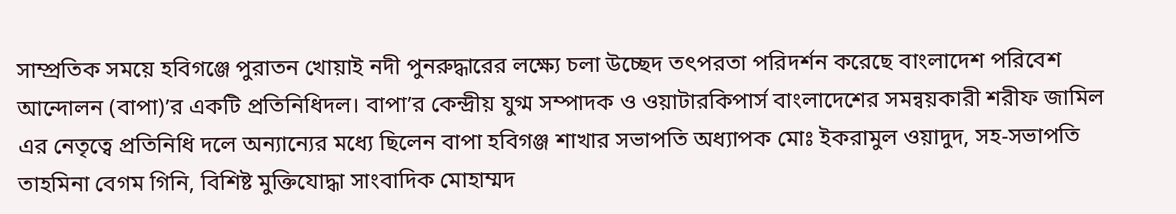সাম্প্রতিক সময়ে হবিগঞ্জে পুরাতন খোয়াই নদী পুনরুদ্ধারের লক্ষ্যে চলা উচ্ছেদ তৎপরতা পরিদর্শন করেছে বাংলাদেশ পরিবেশ আন্দোলন (বাপা)’র একটি প্রতিনিধিদল। বাপা’র কেন্দ্রীয় যুগ্ম সম্পাদক ও ওয়াটারকিপার্স বাংলাদেশের সমন্বয়কারী শরীফ জামিল এর নেতৃত্বে প্রতিনিধি দলে অন্যান্যের মধ্যে ছিলেন বাপা হবিগঞ্জ শাখার সভাপতি অধ্যাপক মোঃ ইকরামুল ওয়াদুদ, সহ-সভাপতি তাহমিনা বেগম গিনি, বিশিষ্ট মুক্তিযোদ্ধা সাংবাদিক মোহাম্মদ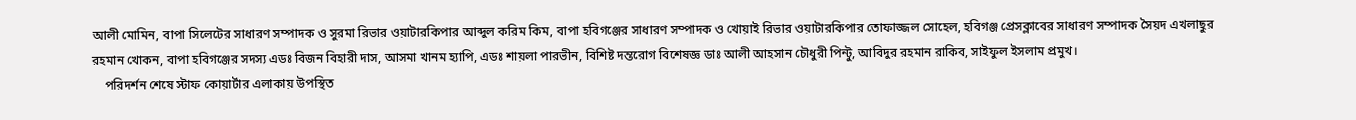আলী মোমিন, বাপা সিলেটের সাধারণ সম্পাদক ও সুরমা রিভার ওয়াটারকিপার আব্দুল করিম কিম, বাপা হবিগঞ্জের সাধারণ সম্পাদক ও খোয়াই রিভার ওয়াটারকিপার তোফাজ্জল সোহেল, হবিগঞ্জ প্রেসক্লাবের সাধারণ সম্পাদক সৈয়দ এখলাছুর রহমান খোকন, বাপা হবিগঞ্জের সদস্য এডঃ বিজন বিহারী দাস, আসমা খানম হ্যাপি, এডঃ শায়লা পারভীন, বিশিষ্ট দন্তরোগ বিশেষজ্ঞ ডাঃ আলী আহসান চৌধুরী পিন্টু, আবিদুর রহমান রাকিব, সাইফুল ইসলাম প্রমুখ।
    পরিদর্শন শেষে স্টাফ কোয়ার্টার এলাকায় উপস্থিত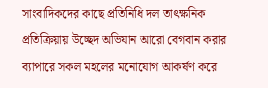সাংবাদিকদের কাছে প্রতিনিধি দল তাৎক্ষনিক প্রতিক্রিয়ায় উচ্ছেদ অভিযান আরো বেগবান করার ব্যাপারে সকল মহলের মনোযোগ আকর্ষণ করে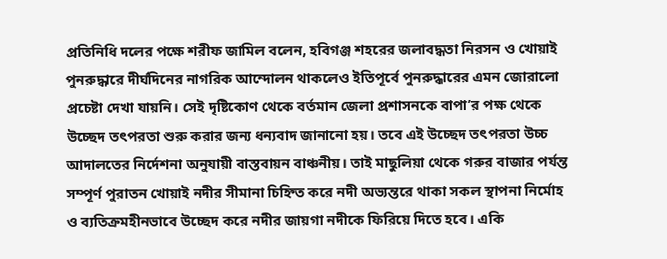প্রতিনিধি দলের পক্ষে শরীফ জামিল বলেন, হবিগঞ্জ শহরের জলাবদ্ধতা নিরসন ও খোয়াই পুনরুদ্ধারে দীর্ঘদিনের নাগরিক আন্দোলন থাকলেও ইতিপূর্বে পুনরুদ্ধারের এমন জোরালো প্রচেষ্টা দেখা যায়নি। সেই দৃষ্টিকোণ থেকে বর্তমান জেলা প্রশাসনকে বাপা’র পক্ষ থেকে উচ্ছেদ তৎপরতা শুরু করার জন্য ধন্যবাদ জানানো হয়। তবে এই উচ্ছেদ তৎপরতা উচ্চ আদালতের নির্দেশনা অনুযায়ী বাস্তবায়ন বাঞ্চনীয়। তাই মাছুলিয়া থেকে গরুর বাজার পর্যন্ত সম্পূর্ণ পুরাতন খোয়াই নদীর সীমানা চিহ্নিত করে নদী অভ্যন্তরে থাকা সকল স্থাপনা নির্মোহ ও ব্যতিক্রমহীনভাবে উচ্ছেদ করে নদীর জায়গা নদীকে ফিরিয়ে দিতে হবে। একি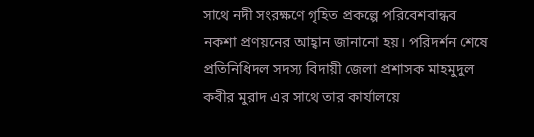সাথে নদী সংরক্ষণে গৃহিত প্রকল্পে পরিবেশবান্ধব নকশা প্রণয়নের আহ্বান জানানো হয়। পরিদর্শন শেষে প্রতিনিধিদল সদস্য বিদায়ী জেলা প্রশাসক মাহমুদুল কবীর মুরাদ এর সাথে তার কার্যালয়ে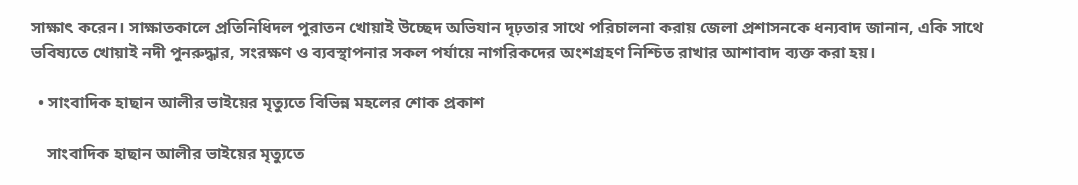সাক্ষাৎ করেন। সাক্ষাতকালে প্রতিনিধিদল পুরাতন খোয়াই উচ্ছেদ অভিযান দৃঢ়তার সাথে পরিচালনা করায় জেলা প্রশাসনকে ধন্যবাদ জানান, একি সাথে ভবিষ্যতে খোয়াই নদী পুনরুদ্ধার, সংরক্ষণ ও ব্যবস্থাপনার সকল পর্যায়ে নাগরিকদের অংশগ্রহণ নিশ্চিত রাখার আশাবাদ ব্যক্ত করা হয়।

  • সাংবাদিক হাছান আলীর ভাইয়ের মৃত্যুতে বিভিন্ন মহলের শোক প্রকাশ

    সাংবাদিক হাছান আলীর ভাইয়ের মৃত্যুতে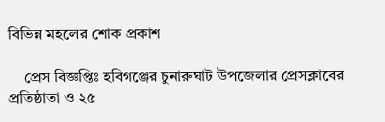বিভিন্ন মহলের শোক প্রকাশ

    প্রেস বিজ্ঞপ্তিঃ হবিগঞ্জের চুনারুঘাট উপজেলার প্রেসক্লাবের প্রতিষ্ঠাতা ও ২৫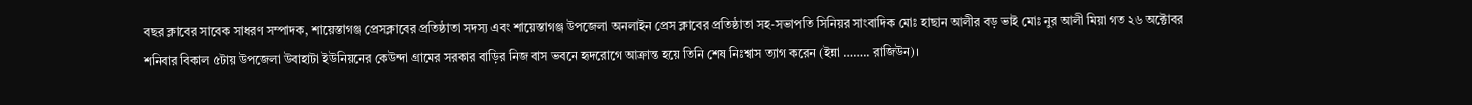বছর ক্লাবের সাবেক সাধরণ সম্পাদক, শায়েস্তাগঞ্জ প্রেসক্লাবের প্রতিষ্ঠাতা সদস্য এবং শায়েস্তাগঞ্জ উপজেলা অনলাইন প্রেস ক্লাবের প্রতিষ্ঠাতা সহ-সভাপতি সিনিয়র সাংবাদিক মোঃ হাছান আলীর বড় ভাই মোঃ নুর আলী মিয়া গত ২৬ অক্টোবর শনিবার বিকাল ৫টায় উপজেলা উবাহাটা ইউনিয়নের কেউন্দা গ্রামের সরকার বাড়ির নিজ বাস ভবনে হৃদরোগে আক্রান্ত হয়ে তিনি শেষ নিঃশ্বাস ত্যাগ করেন (ইন্না …….. রাজিউন)।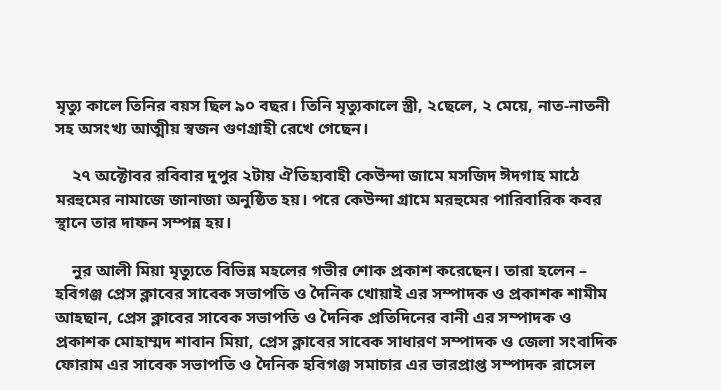মৃত্যু কালে তিনির বয়স ছিল ৯০ বছর। তিনি মৃত্যুকালে স্ত্রী, ২ছেলে, ২ মেয়ে, নাত-নাতনী সহ অসংখ্য আত্মীয় স্বজন গুণগ্রাহী রেখে গেছেন।

    ২৭ অক্টোবর রবিবার দুপুর ২টায় ঐতিহ্যবাহী কেউন্দা জামে মসজিদ ঈদগাহ মাঠে মরহুমের নামাজে জানাজা অনুষ্ঠিত হয়। পরে কেউন্দা গ্রামে মরহুমের পারিবারিক কবর স্থানে তার দাফন সম্পন্ন হয়।

    নুর আলী মিয়া মৃত্যুতে বিভিন্ন মহলের গভীর শোক প্রকাশ করেছেন। তারা হলেন – হবিগঞ্জ প্রেস ক্লাবের সাবেক সভাপতি ও দৈনিক খোয়াই এর সম্পাদক ও প্রকাশক শামীম আহছান, প্রেস ক্লাবের সাবেক সভাপতি ও দৈনিক প্রতিদিনের বানী এর সম্পাদক ও প্রকাশক মোহাম্মদ শাবান মিয়া, প্রেস ক্লাবের সাবেক সাধারণ সম্পাদক ও জেলা সংবাদিক ফোরাম এর সাবেক সভাপতি ও দৈনিক হবিগঞ্জ সমাচার এর ভারপ্রাপ্ত সম্পাদক রাসেল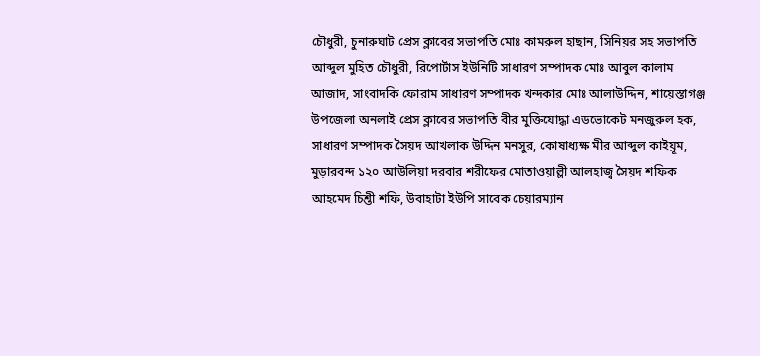চৌধুরী, চুনারুঘাট প্রেস ক্লাবের সভাপতি মোঃ কামরুল হাছান, সিনিয়র সহ সভাপতি আব্দুল মুহিত চৌধুরী, রিপোর্টাস ইউনিটি সাধারণ সম্পাদক মোঃ আবুল কালাম আজাদ, সাংবাদকি ফোরাম সাধারণ সম্পাদক খন্দকার মোঃ আলাউদ্দিন, শায়েস্তাগঞ্জ উপজেলা অনলাই প্রেস ক্লাবের সভাপতি বীর মুক্তিযোদ্ধা এডভোকেট মনজুরুল হক, সাধারণ সম্পাদক সৈয়দ আখলাক উদ্দিন মনসুর, কোষাধ্যক্ষ মীর আব্দুল কাইয়ূম, মুড়ারবন্দ ১২০ আউলিয়া দরবার শরীফের মোতাওয়াল্লী আলহাজ্ব সৈয়দ শফিক আহমেদ চিশ্তী শফি, উবাহাটা ইউপি সাবেক চেয়ারম্যান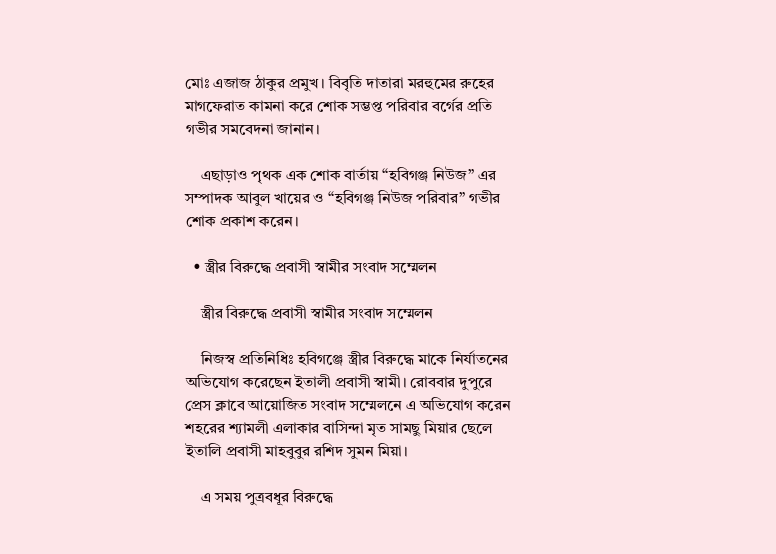মোঃ এজাজ ঠাকুর প্রমুখ। বিবৃতি দাতারা মরহুমের রুহের মাগফেরাত কামনা করে শোক সম্ভপ্ত পরিবার বর্গের প্রতি গভীর সমবেদনা জানান।

    এছাড়াও পৃথক এক শোক বার্তায় “হবিগঞ্জ নিউজ” এর সম্পাদক আবুল খায়ের ও “হবিগঞ্জ নিউজ পরিবার” গভীর শোক প্রকাশ করেন।

  • স্ত্রীর বিরুদ্ধে প্রবাসী স্বামীর সংবাদ সম্মেলন

    স্ত্রীর বিরুদ্ধে প্রবাসী স্বামীর সংবাদ সম্মেলন

    নিজস্ব প্রতিনিধিঃ হবিগঞ্জে স্ত্রীর বিরুদ্ধে মাকে নির্যাতনের অভিযোগ করেছেন ইতালী প্রবাসী স্বামী। রোববার দুপুরে প্রেস ক্লাবে আয়োজিত সংবাদ সম্মেলনে এ অভিযোগ করেন শহরের শ্যামলী এলাকার বাসিন্দা মৃত সামছু মিয়ার ছেলে ইতালি প্রবাসী মাহবুবুর রশিদ সুমন মিয়া।

    এ সময় পুত্রবধূর বিরুদ্ধে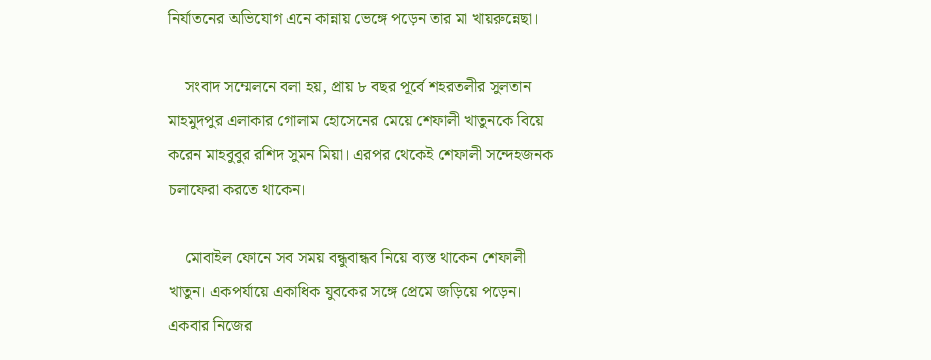নির্যাতনের অভিযোগ এনে কান্নায় ভেঙ্গে পড়েন তার মা খায়রুন্নেছা।

    সংবাদ সম্মেলনে বলা হয়, প্রায় ৮ বছর পূর্বে শহরতলীর সুলতান মাহমুদপুর এলাকার গোলাম হোসেনের মেয়ে শেফালী খাতুনকে বিয়ে করেন মাহবুবুর রশিদ সুমন মিয়া। এরপর থেকেই শেফালী সন্দেহজনক চলাফেরা করতে থাকেন।

    মোবাইল ফোনে সব সময় বন্ধুবান্ধব নিয়ে ব্যস্ত থাকেন শেফালী খাতুন। একপর্যায়ে একাধিক যুবকের সঙ্গে প্রেমে জড়িয়ে পড়েন। একবার নিজের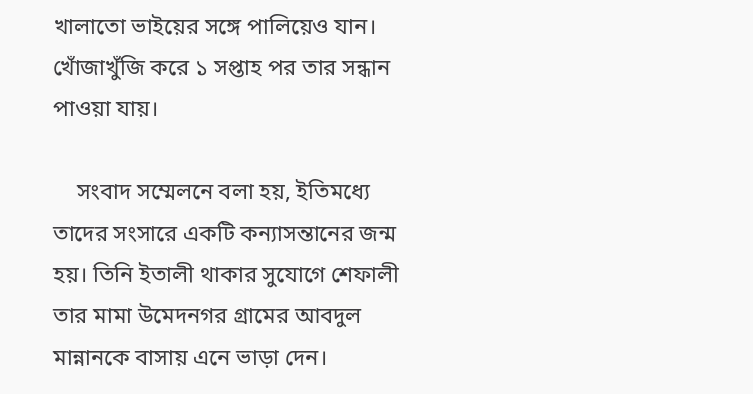খালাতো ভাইয়ের সঙ্গে পালিয়েও যান। খোঁজাখুঁজি করে ১ সপ্তাহ পর তার সন্ধান পাওয়া যায়।

    সংবাদ সম্মেলনে বলা হয়, ইতিমধ্যে তাদের সংসারে একটি কন্যাসন্তানের জন্ম হয়। তিনি ইতালী থাকার সুযোগে শেফালী তার মামা উমেদনগর গ্রামের আবদুল মান্নানকে বাসায় এনে ভাড়া দেন।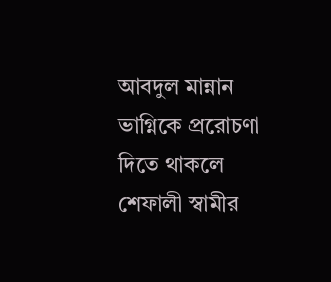আবদুল মান্নান ভাগ্নিকে প্ররোচণা দিতে থাকলে শেফালী স্বামীর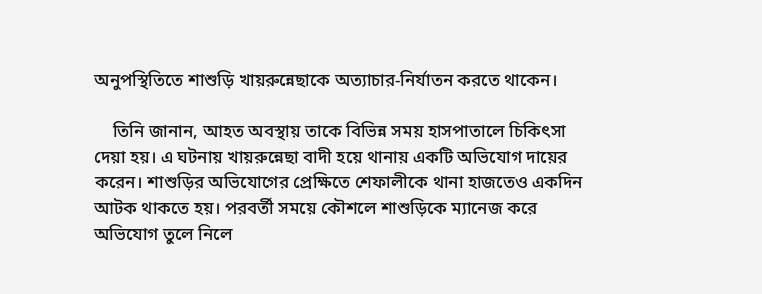অনুপস্থিতিতে শাশুড়ি খায়রুন্নেছাকে অত্যাচার-নির্যাতন করতে থাকেন।

    তিনি জানান, আহত অবস্থায় তাকে বিভিন্ন সময় হাসপাতালে চিকিৎসা দেয়া হয়। এ ঘটনায় খায়রুন্নেছা বাদী হয়ে থানায় একটি অভিযোগ দায়ের করেন। শাশুড়ির অভিযোগের প্রেক্ষিতে শেফালীকে থানা হাজতেও একদিন আটক থাকতে হয়। পরবর্তী সময়ে কৌশলে শাশুড়িকে ম্যানেজ করে অভিযোগ তুলে নিলে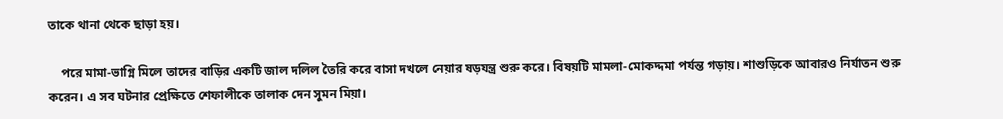তাকে থানা থেকে ছাড়া হয়।

    পরে মামা-ভাগ্নি মিলে তাদের বাড়ির একটি জাল দলিল তৈরি করে বাসা দখলে নেয়ার ষড়যন্ত্র শুরু করে। বিষয়টি মামলা-মোকদ্দমা পর্যন্ত গড়ায়। শাশুড়িকে আবারও নির্যাতন শুরু করেন। এ সব ঘটনার প্রেক্ষিতে শেফালীকে তালাক দেন সুমন মিয়া।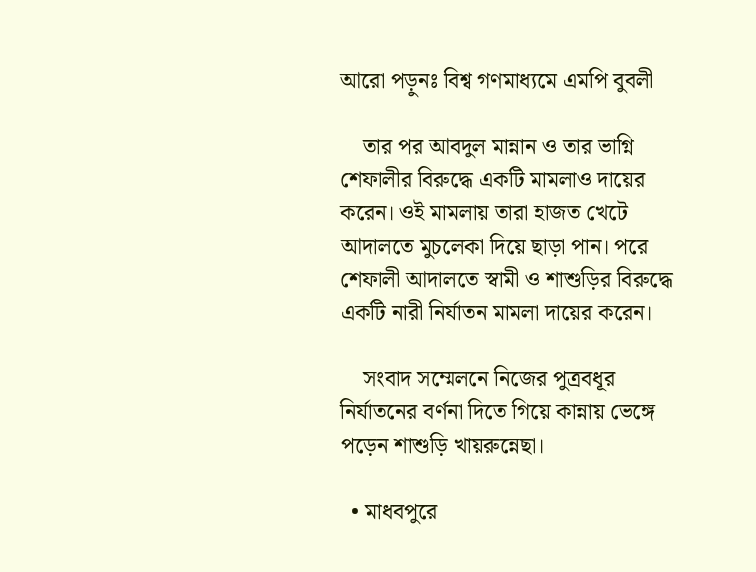আরো পড়ুনঃ বিশ্ব গণমাধ্যমে এমপি বুবলী

    তার পর আবদুল মান্নান ও তার ভাগ্নি শেফালীর বিরুদ্ধে একটি মামলাও দায়ের করেন। ওই মামলায় তারা হাজত খেটে আদালতে মুচলেকা দিয়ে ছাড়া পান। পরে শেফালী আদালতে স্বামী ও শাশুড়ির বিরুদ্ধে একটি নারী নির্যাতন মামলা দায়ের করেন।

    সংবাদ সম্মেলনে নিজের পুত্রবধূর নির্যাতনের বর্ণনা দিতে গিয়ে কান্নায় ভেঙ্গে পড়েন শাশুড়ি খায়রুন্নেছা।

  • মাধবপুরে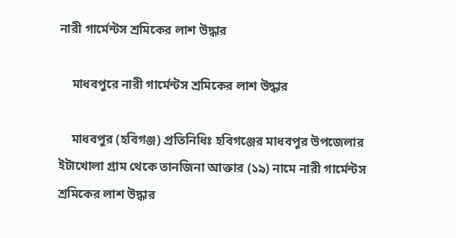নারী গার্মেন্টস শ্রমিকের লাশ উদ্ধার

    মাধবপুরে নারী গার্মেন্টস শ্রমিকের লাশ উদ্ধার

    মাধবপুর (হবিগঞ্জ) প্রতিনিধিঃ হবিগঞ্জের মাধবপুর উপজেলার ইটাখোলা গ্রাম থেকে তানজিনা আক্তার (১৯) নামে নারী গার্মেন্টস শ্রমিকের লাশ উদ্ধার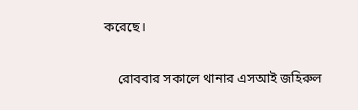করেছে।

    রোববার সকালে থানার এসআই জহিরুল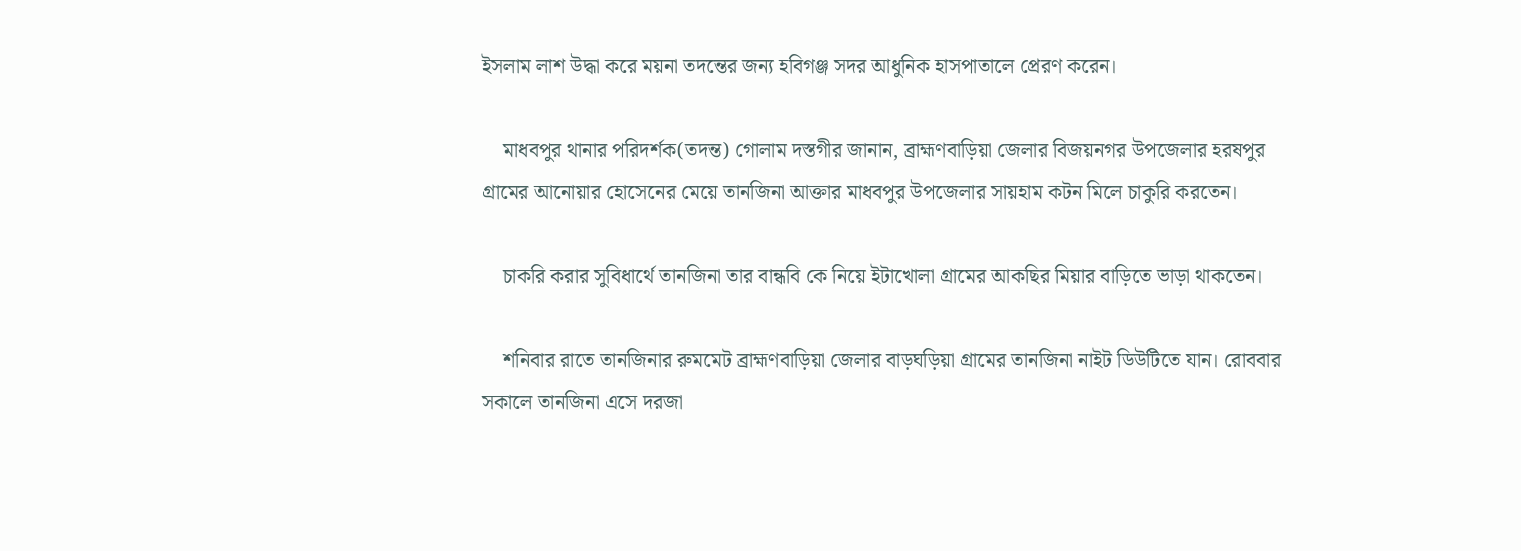ইসলাম লাশ উদ্ধা করে ময়না তদন্তের জন্য হবিগঞ্জ সদর আধুনিক হাসপাতালে প্রেরণ করেন।

    মাধবপুর থানার পরিদর্শক(তদন্ত) গোলাম দস্তগীর জানান, ব্রাহ্মণবাড়িয়া জেলার বিজয়নগর উপজেলার হরষপুর গ্রামের আনোয়ার হোসেনের মেয়ে তানজিনা আক্তার মাধবপুর উপজেলার সায়হাম কটন মিলে চাকুরি করতেন।

    চাকরি করার সুবিধার্থে তানজিনা তার বান্ধবি কে নিয়ে ইটাখোলা গ্রামের আকছির মিয়ার বাড়িতে ভাড়া থাকতেন।

    শনিবার রাতে তানজিনার রুমমেট ব্রাহ্মণবাড়িয়া জেলার বাড়ঘড়িয়া গ্রামের তানজিনা নাইট ডিউটিতে যান। রোববার সকালে তানজিনা এসে দরজা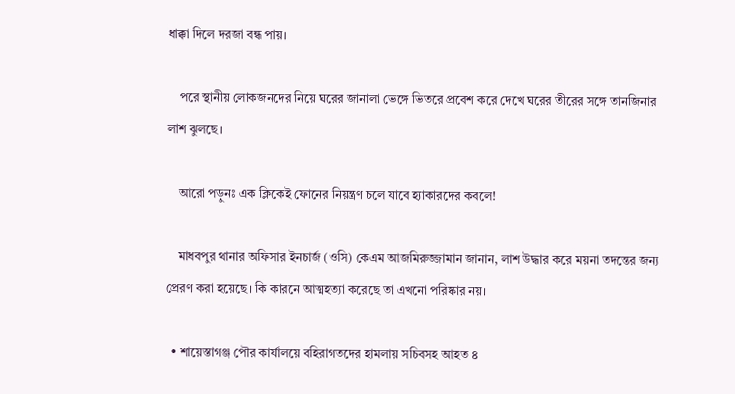ধাক্কা দিলে দরজা বন্ধ পায়।

    পরে স্থানীয় লোকজনদের নিয়ে ঘরের জানালা ভেঙ্গে ভিতরে প্রবেশ করে দেখে ঘরের তীরের সঙ্গে তানজিনার লাশ ঝুলছে।

    আরো পড়ুনঃ এক ক্লিকেই ফোনের নিয়ন্ত্রণ চলে যাবে হ্যাকারদের কবলে!

    মাধবপুর থানার অফিসার ইনচার্জ (ওসি) কেএম আজমিরুজ্জামান জানান, লাশ উদ্ধার করে ময়না তদন্তের জন্য প্রেরণ করা হয়েছে। কি কারনে আত্মহত্যা করেছে তা এখনো পরিষ্কার নয়।

  • শায়েস্তাগঞ্জ পৌর কার্যালয়ে বহিরাগতদের হামলায় সচিবসহ আহত ৪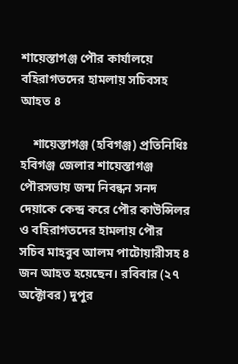শায়েস্তাগঞ্জ পৌর কার্যালয়ে বহিরাগতদের হামলায় সচিবসহ আহত ৪

    শায়েস্তাগঞ্জ (হবিগঞ্জ) প্রতিনিধিঃ হবিগঞ্জ জেলার শায়েস্তাগঞ্জ পৌরসভায় জন্ম নিবন্ধন সনদ দেয়াকে কেন্দ্র করে পৌর কাউন্সিলর ও বহিরাগতদের হামলায় পৌর সচিব মাহবুব আলম পাটোয়ারীসহ ৪ জন আহত হয়েছেন। রবিবার (২৭ অক্টোবর) দুপুর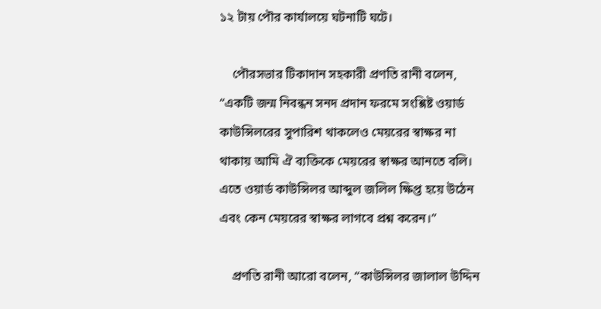১২ টায় পৌর কার্যালয়ে ঘটনাটি ঘটে।

    পৌরসভার টিকাদান সহকারী প্রণতি রানী বলেন, “একটি জন্ম নিবন্ধন সনদ প্রদান ফরমে সংশ্লিষ্ট ওয়ার্ড কাউন্সিলরের সুপারিশ থাকলেও মেয়রের স্বাক্ষর না থাকায় আমি ঐ ব্যক্তিকে মেয়রের স্বাক্ষর আনতে বলি। এতে ওয়ার্ড কাউন্সিলর আব্দুল জলিল ক্ষিপ্ত হয়ে উঠেন এবং কেন মেয়রের স্বাক্ষর লাগবে প্রশ্ন করেন।”

    প্রণতি রানী আরো বলেন, “কাউন্সিলর জালাল উদ্দিন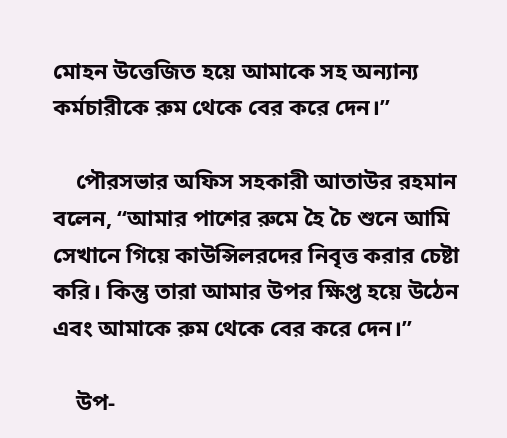মোহন উত্তেজিত হয়ে আমাকে সহ অন্যান্য কর্মচারীকে রুম থেকে বের করে দেন।”

    পৌরসভার অফিস সহকারী আতাউর রহমান বলেন, “আমার পাশের রুমে হৈ চৈ শুনে আমি সেখানে গিয়ে কাউন্সিলরদের নিবৃত্ত করার চেষ্টা করি। কিন্তু তারা আমার উপর ক্ষিপ্ত হয়ে উঠেন এবং আমাকে রুম থেকে বের করে দেন।”

    উপ-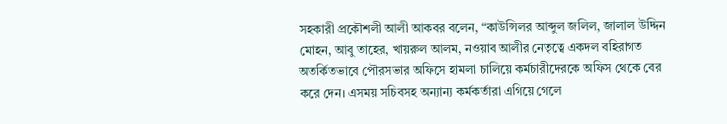সহকারী প্রকৌশলী আলী আকবর বলেন, “কাউন্সিলর আব্দুল জলিল, জালাল উদ্দিন মোহন, আবু তাহের, খায়রুল আলম, নওয়াব আলীর নেতৃত্বে একদল বহিরাগত অতর্কিতভাবে পৌরসভার অফিসে হামলা চালিয়ে কর্মচারীদেরকে অফিস থেকে বের করে দেন। এসময় সচিবসহ অন্যান্য কর্মকর্তারা এগিয়ে গেলে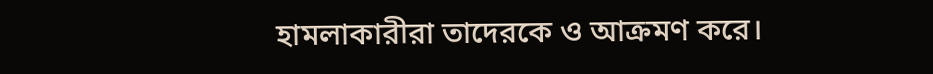হামলাকারীরা তাদেরকে ও আক্রমণ করে।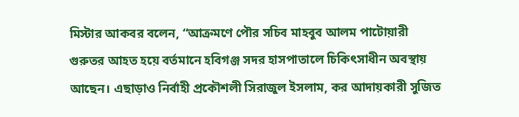মিস্টার আকবর বলেন, “আক্রমণে পৌর সচিব মাহবুব আলম পাটোয়ারী গুরুতর আহত হয়ে বর্তমানে হবিগঞ্জ সদর হাসপাতালে চিকিৎসাধীন অবস্থায় আছেন। এছাড়াও নির্বাহী প্রকৌশলী সিরাজুল ইসলাম, কর আদায়কারী সুজিত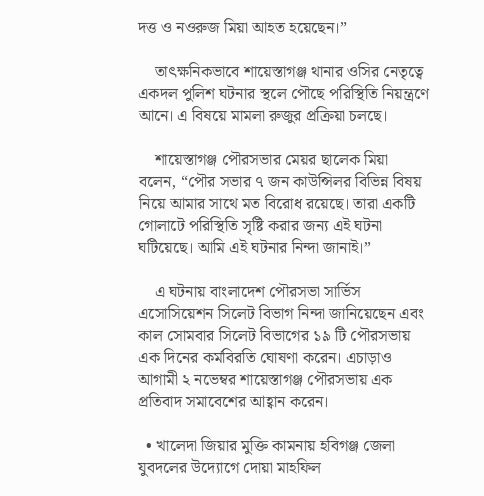দত্ত ও নওরুজ মিয়া আহত হয়েছেন।”

    তাৎক্ষনিকভাবে শায়েস্তাগঞ্জ থানার ওসির নেতৃত্বে একদল পুলিশ ঘটনার স্থলে পৌছে পরিস্থিতি নিয়ন্ত্রণে আনে। এ বিষয়ে মামলা রুজুর প্রক্রিয়া চলছে।

    শায়েস্তাগঞ্জ পৌরসভার মেয়র ছালেক মিয়া বলেন, “পৌর সভার ৭ জন কাউন্সিলর বিভিন্ন বিষয় নিয়ে আমার সাথে মত বিরোধ রয়েছে। তারা একটি গোলাটে পরিস্থিতি সৃষ্টি করার জন্য এই ঘটনা ঘটিয়েছে। আমি এই ঘটনার নিন্দা জানাই।”

    এ ঘটনায় বাংলাদেশ পৌরসভা সার্ভিস এসোসিয়েশন সিলেট বিভাগ নিন্দা জানিয়েছেন এবং কাল সোমবার সিলেট বিভাগের ১৯ টি পৌরসভায় এক দিনের কর্মবিরতি ঘোষণা করেন। এচাড়াও আগামী ২ নভেম্বর শায়েস্তাগঞ্জ পৌরসভায় এক প্রতিবাদ সমাবেশের আহ্বান করেন।

  • খালেদা জিয়ার মুক্তি কামনায় হবিগঞ্জ জেলা যুবদলের উদ্যোগে দোয়া মাহফিল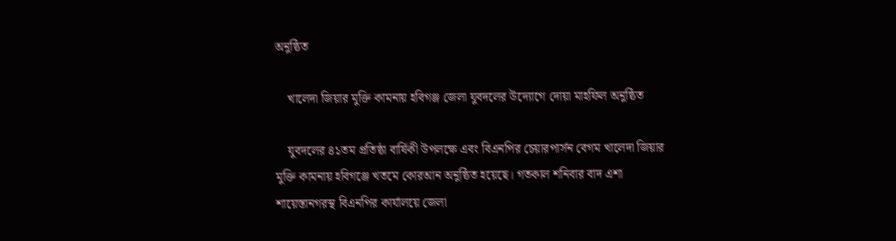অনুষ্ঠিত

    খালেদা জিয়ার মুক্তি কামনায় হবিগঞ্জ জেলা যুবদলের উদ্যোগে দোয়া মাহফিল অনুষ্ঠিত

    যুবদলের ৪১তম প্রতিষ্ঠা বার্ষিকী উপলক্ষে এবং বিএনপির চেয়ারপার্সন বেগম খালেদা জিয়ার মুক্তি কামনায় হবিগঞ্জে খতমে কোরআন অনুষ্ঠিত হয়েছে। গতকাল শনিবার বাদ এশা শায়েস্তানগরস্থ বিএনপির কার্যালয়ে জেলা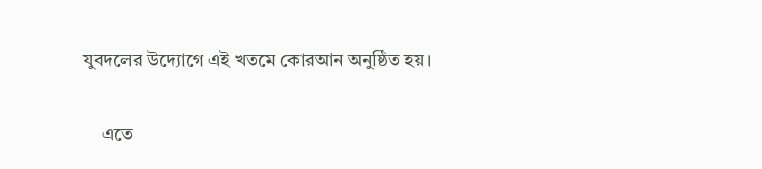যুবদলের উদ্যোগে এই খতমে কোরআন অনুষ্ঠিত হয়।

    এতে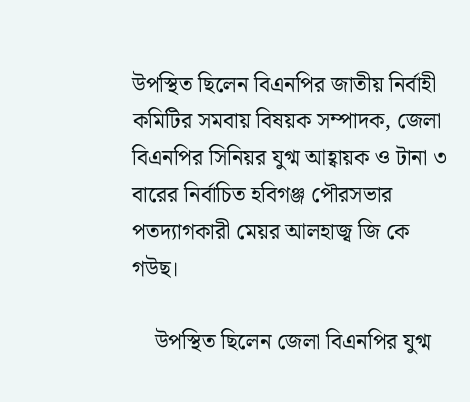উপস্থিত ছিলেন বিএনপির জাতীয় নির্বাহী কমিটির সমবায় বিষয়ক সম্পাদক, জেলা বিএনপির সিনিয়র যুগ্ম আহ্বায়ক ও টানা ৩ বারের নির্বাচিত হবিগঞ্জ পৌরসভার পতদ্যাগকারী মেয়র আলহাজ্ব জি কে গউছ।

    উপস্থিত ছিলেন জেলা বিএনপির যুগ্ম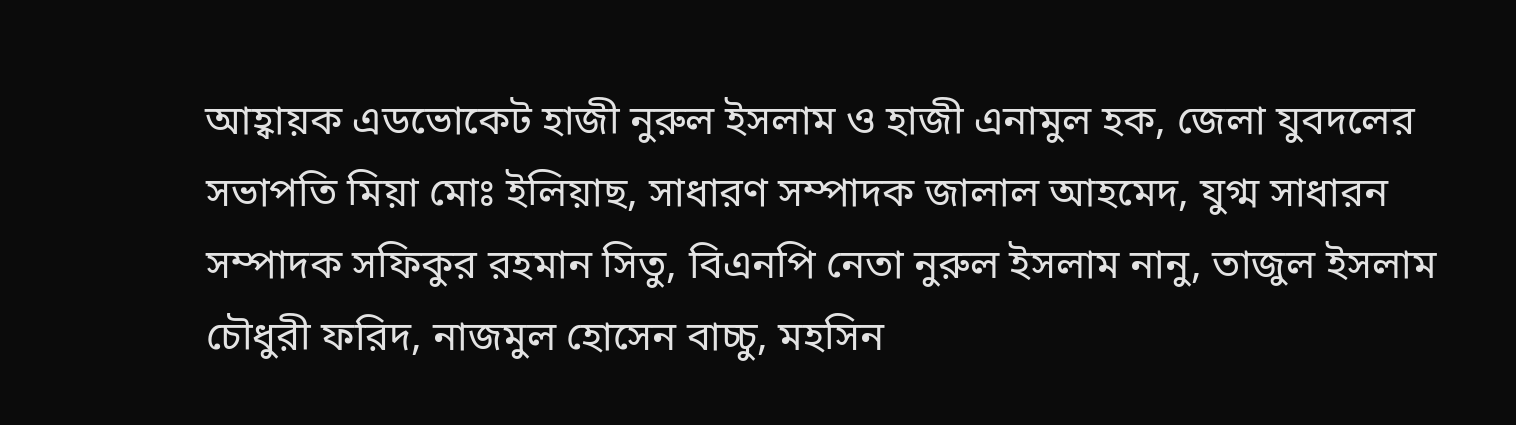আহ্বায়ক এডভোকেট হাজী নুরুল ইসলাম ও হাজী এনামুল হক, জেলা যুবদলের সভাপতি মিয়া মোঃ ইলিয়াছ, সাধারণ সম্পাদক জালাল আহমেদ, যুগ্ম সাধারন সম্পাদক সফিকুর রহমান সিতু, বিএনপি নেতা নুরুল ইসলাম নানু, তাজুল ইসলাম চৌধুরী ফরিদ, নাজমুল হোসেন বাচ্চু, মহসিন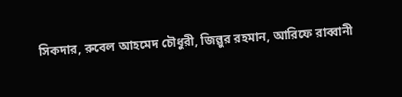সিকদার, রুবেল আহমেদ চৌধুরী, জিল্লুর রহমান, আরিফে রাব্বানী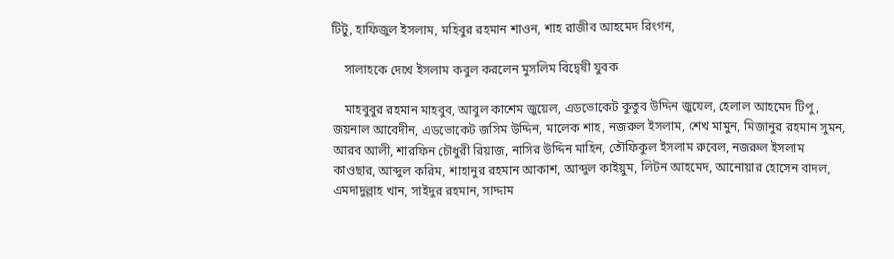টিটু, হাফিজুল ইসলাম, মহিবুর রহমান শাওন, শাহ রাজীব আহমেদ রিংগন,

    সালাহকে দেখে ইসলাম কবুল করলেন মুসলিম বিদ্বেষী যুবক

    মাহবুবুর রহমান মাহবুব, আবুল কাশেম জুয়েল, এডভোকেট কুতুব উদ্দিন জুযেল, হেলাল আহমেদ টিপু, জয়নাল আবেদীন, এডভোকেট জসিম উদ্দিন, মালেক শাহ, নজরুল ইসলাম, শেখ মামুন, মিজানুর রহমান সুমন, আরব আলী, শারফিন চৌধুরী রিয়াজ, নাসির উদ্দিন মাহিন, তৌফিকুল ইসলাম রুবেল, নজরুল ইসলাম কাওছার, আব্দুল করিম, শাহানুর রহমান আকাশ, আব্দুল কাইয়ুম, লিটন আহমেদ, আনোয়ার হোসেন বাদল, এমদাদুল্লাহ খান, সাইদুর রহমান, সাদ্দাম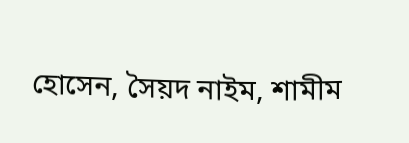হোসেন, সৈয়দ নাইম, শামীম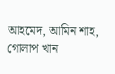আহমেদ, আমিন শাহ, গোলাপ খান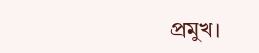প্রমুখ।